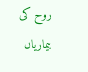روح کی بیماریاں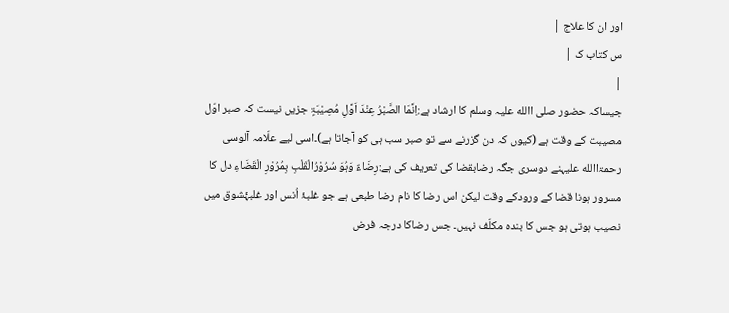اور ان کا علاج |
س کتاب ک |
|
جیساکہ حضور صلی االله علیہ وسلم کا ارشاد ہے:اِنَّمَا الصَّبْرُ عِنْدَ اَوَّلِ مُصِیْبَۃٍ جزیں نیست کہ صبر اوّل مصیبت کے وقت ہے (کیوں کہ دن گزرنے سے تو صبر سب ہی کو آجاتا ہے)۔اسی لیے علّامہ آلوسی رحمۃاالله علیہنے دوسری جگہ رضابقضا کی تعریف کی ہے:رِضَاءٌ وَہُوَ سُرُوْرُالْقَلْبِ بِمُرُوْرِ الْقَضَاءِ دل کا مسرور ہونا قضا کے ورودکے وقت لیکن اس رضا کا نام رضا طبعی ہے جو غلبۂ اُنس اور غلبۂشوق میں نصیب ہوتی ہو جس کا بندہ مکلّف نہیں۔ جس رضاکا درجہ فرض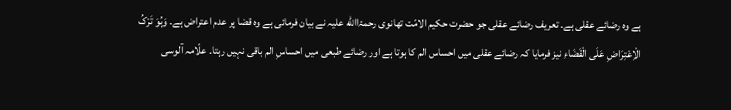ہے وہ رضائے عقلی ہے۔ تعریف رضائے عقلی جو حضرت حکیم الامّت تھانوی رحمۃاالله علیہ نے بیان فرمائی ہے وہ قضا پر عدم اعتراض ہے۔ وَہُوَ تَرْکُ الْاِعْتِرَاضِ عَلَی الْقَضَاءِ نیز فرمایا کہ رضائے عقلی میں احساس الم کا ہوتا ہے اور رضائے طبعی میں احساسِ الم باقی نہیں رہتا۔ علّامہ آلوسی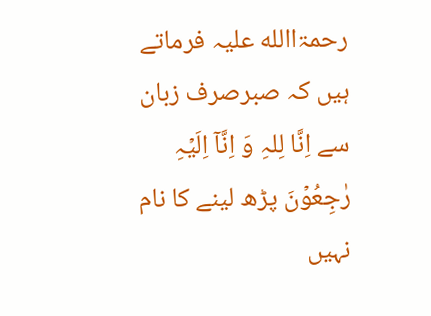رحمۃاالله علیہ فرماتے ہیں کہ صبرصرف زبان سے اِنَّا لِلہِ وَ اِنَّاۤ اِلَیۡہِ رٰجِعُوۡنَ پڑھ لینے کا نام نہیں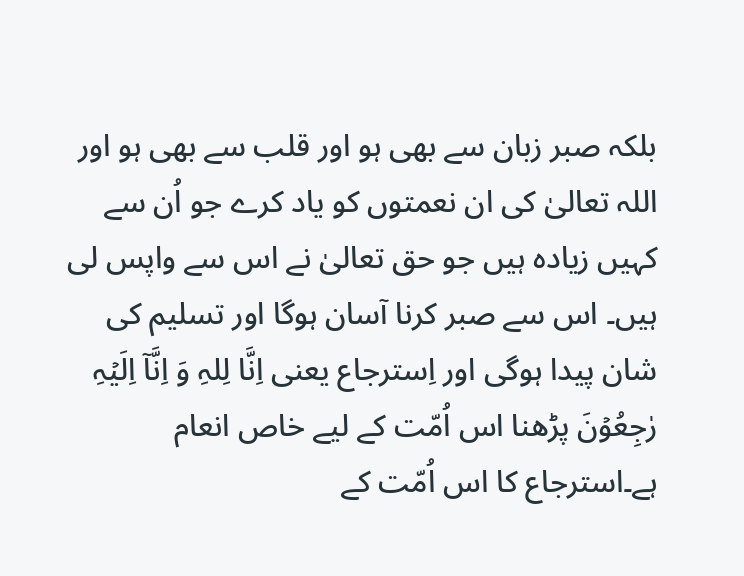بلکہ صبر زبان سے بھی ہو اور قلب سے بھی ہو اور اللہ تعالیٰ کی ان نعمتوں کو یاد کرے جو اُن سے کہیں زیادہ ہیں جو حق تعالیٰ نے اس سے واپس لی ہیں۔ اس سے صبر کرنا آسان ہوگا اور تسلیم کی شان پیدا ہوگی اور اِسترجاع یعنی اِنَّا لِلہِ وَ اِنَّاۤ اِلَیۡہِ رٰجِعُوۡنَ پڑھنا اس اُمّت کے لیے خاص انعام ہے۔استرجاع کا اس اُمّت کے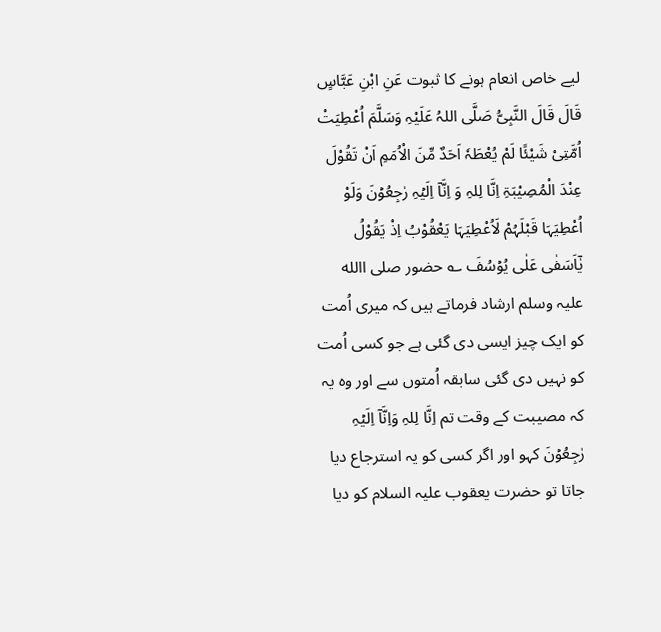لیے خاص انعام ہونے کا ثبوت عَنِ ابْنِ عَبَّاسٍ قَالَ قَالَ النَّبِیُّ صَلَّی اللہُ عَلَیْہِ وَسَلَّمَ اُعْطِیَتْ اُمَّتِیْ شَیْئًا لَمْ یُعْطَہٗ اَحَدٌ مِّنَ الْاُمَمِ اَنْ تَقُوْلَ عِنْدَ الْمُصِیْبَۃِ اِنَّا لِلہِ وَ اِنَّاۤ اِلَیۡہِ رٰجِعُوۡنَ وَلَوْ اُعْطِیَہَا قَبْلَہُمْ لَاُعْطِیَہَا یَعْقُوْبُ اِذْ یَقُوْلُ یٰۤاَسَفٰی عَلٰی یُوۡسُفَ ؎ حضور صلی االله علیہ وسلم ارشاد فرماتے ہیں کہ میری اُمت کو ایک چیز ایسی دی گئی ہے جو کسی اُمت کو نہیں دی گئی سابقہ اُمتوں سے اور وہ یہ کہ مصیبت کے وقت تم اِنَّا لِلہِ وَاِنَّاۤ اِلَیۡہِ رٰجِعُوۡنَ کہو اور اگر کسی کو یہ استرجاع دیا جاتا تو حضرت یعقوب علیہ السلام کو دیا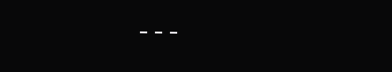---